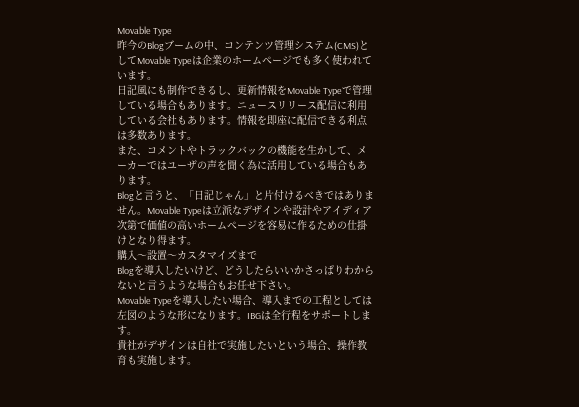Movable Type
昨今のBlogブームの中、コンテンツ管理システム(CMS)としてMovable Typeは企業のホームページでも多く使われています。
日記風にも制作できるし、更新情報をMovable Typeで管理している場合もあります。ニュースリリース配信に利用している会社もあります。情報を即座に配信できる利点は多数あります。
また、コメントやトラックバックの機能を生かして、メーカーではユーザの声を聞く為に活用している場合もあります。
Blogと言うと、「日記じゃん」と片付けるべきではありません。Movable Typeは立派なデザインや設計やアイディア次第で価値の高いホームページを容易に作るための仕掛けとなり得ます。
購入〜設置〜カスタマイズまで
Blogを導入したいけど、どうしたらいいかさっぱりわからないと言うような場合もお任せ下さい。
Movable Typeを導入したい場合、導入までの工程としては左図のような形になります。IBGは全行程をサポートします。
貴社がデザインは自社で実施したいという場合、操作教育も実施します。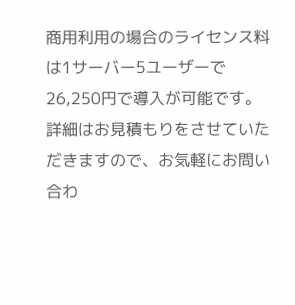商用利用の場合のライセンス料は1サーバー5ユーザーで26,250円で導入が可能です。
詳細はお見積もりをさせていただきますので、お気軽にお問い合わ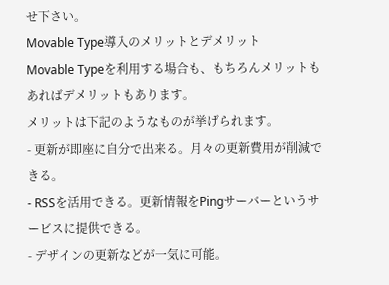せ下さい。
Movable Type導入のメリットとデメリット
Movable Typeを利用する場合も、もちろんメリットもあればデメリットもあります。
メリットは下記のようなものが挙げられます。
- 更新が即座に自分で出来る。月々の更新費用が削減できる。
- RSSを活用できる。更新情報をPingサーバーというサービスに提供できる。
- デザインの更新などが一気に可能。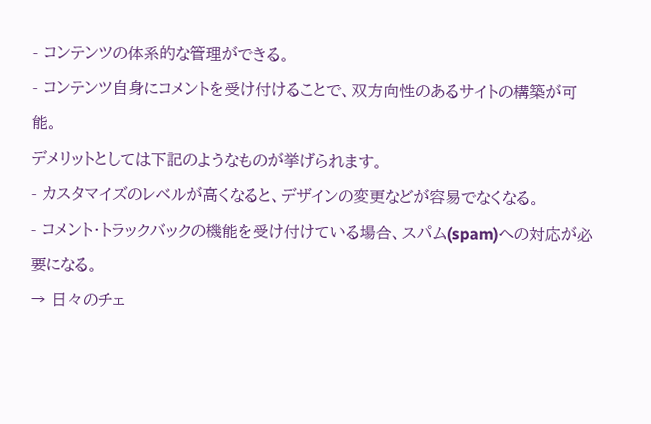- コンテンツの体系的な管理ができる。
- コンテンツ自身にコメントを受け付けることで、双方向性のあるサイトの構築が可能。
デメリットとしては下記のようなものが挙げられます。
- カスタマイズのレベルが高くなると、デザインの変更などが容易でなくなる。
- コメント・トラックバックの機能を受け付けている場合、スパム(spam)への対応が必要になる。
→ 日々のチェ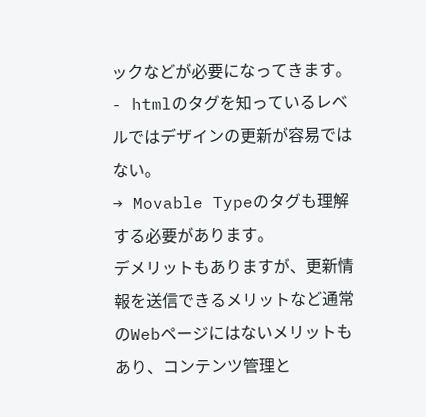ックなどが必要になってきます。 - htmlのタグを知っているレベルではデザインの更新が容易ではない。
→ Movable Typeのタグも理解する必要があります。
デメリットもありますが、更新情報を送信できるメリットなど通常のWebページにはないメリットもあり、コンテンツ管理と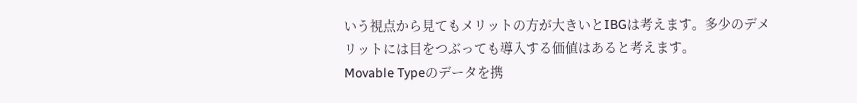いう視点から見てもメリットの方が大きいとIBGは考えます。多少のデメリットには目をつぶっても導入する価値はあると考えます。
Movable Typeのデータを携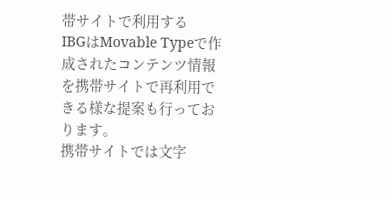帯サイトで利用する
IBGはMovable Typeで作成されたコンテンツ情報を携帯サイトで再利用できる様な提案も行っております。
携帯サイトでは文字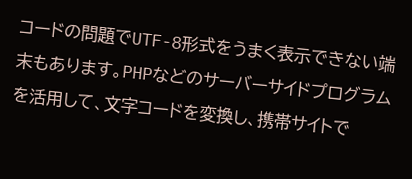コードの問題でUTF-8形式をうまく表示できない端末もあります。PHPなどのサーバーサイドプログラムを活用して、文字コードを変換し、携帯サイトで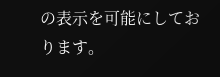の表示を可能にしております。